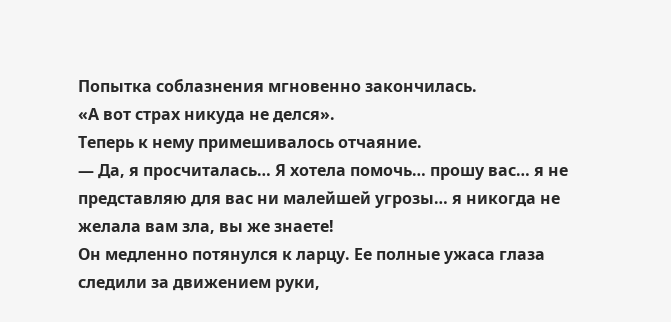Попытка соблазнения мгновенно закончилась.
«А вот страх никуда не делся».
Теперь к нему примешивалось отчаяние.
— Да, я просчиталась… Я хотела помочь… прошу вас… я не представляю для вас ни малейшей угрозы… я никогда не желала вам зла, вы же знаете!
Он медленно потянулся к ларцу. Ее полные ужаса глаза следили за движением руки,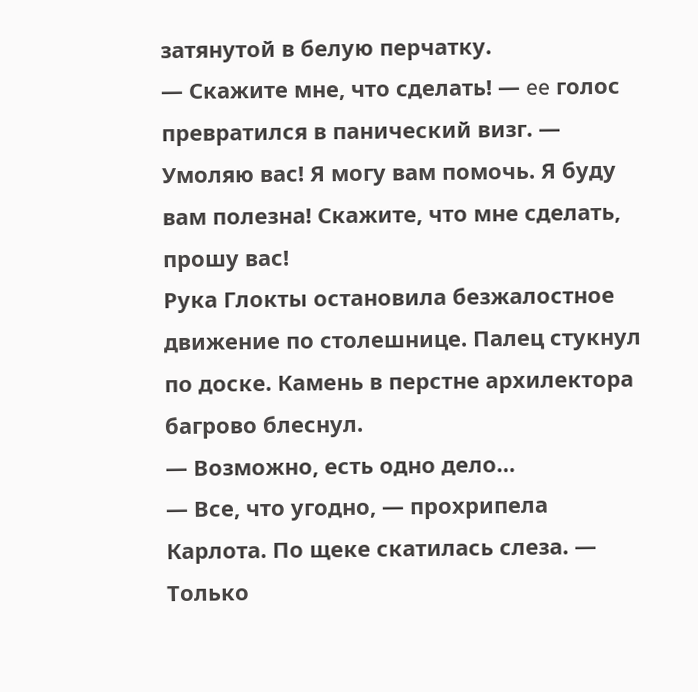затянутой в белую перчатку.
— Скажите мне, что сделать! — ee голос превратился в панический визг. — Умоляю вас! Я могу вам помочь. Я буду вам полезна! Скажите, что мне сделать, прошу вас!
Рука Глокты остановила безжалостное движение по столешнице. Палец стукнул по доске. Камень в перстне архилектора багрово блеснул.
— Возможно, есть одно дело…
— Все, что угодно, — прохрипела Карлота. По щеке скатилась слеза. — Только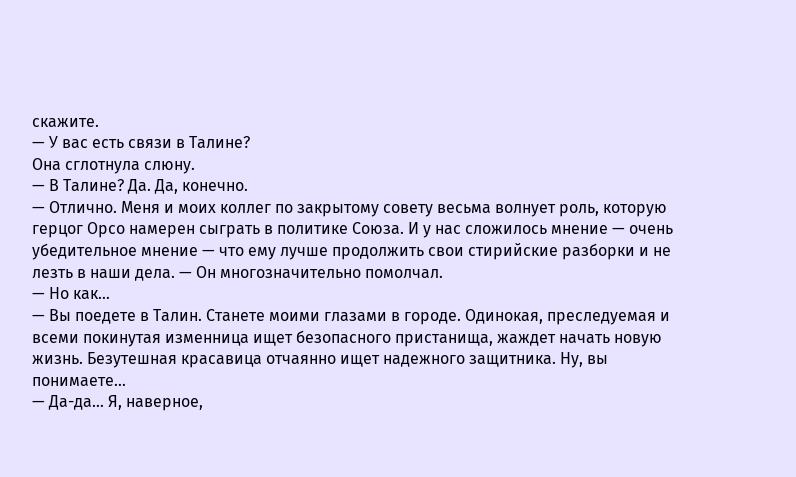скажите.
— У вас есть связи в Талине?
Она сглотнула слюну.
— В Талине? Да. Да, конечно.
— Отлично. Меня и моих коллег по закрытому совету весьма волнует роль, которую герцог Орсо намерен сыграть в политике Союза. И у нас сложилось мнение — очень убедительное мнение — что ему лучше продолжить свои стирийские разборки и не лезть в наши дела. — Он многозначительно помолчал.
— Но как…
— Вы поедете в Талин. Станете моими глазами в городе. Одинокая, преследуемая и всеми покинутая изменница ищет безопасного пристанища, жаждет начать новую жизнь. Безутешная красавица отчаянно ищет надежного защитника. Ну, вы понимаете…
— Да-да… Я, наверное,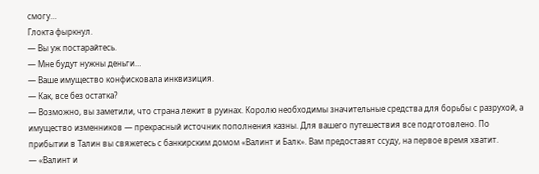смогу…
Глокта фыркнул.
— Вы уж постарайтесь.
— Мне будут нужны деньги…
— Ваше имущество конфисковала инквизиция.
— Как, все без остатка?
— Возможно, вы заметили, что страна лежит в руинах. Королю необходимы значительные средства для борьбы с разрухой, а имущество изменников — прекрасный источник пополнения казны. Для вашего путешествия все подготовлено. По прибытии в Талин вы свяжетесь с банкирским домом «Валинт и Балк». Вам предоставят ссуду, на первое время хватит.
— «Валинт и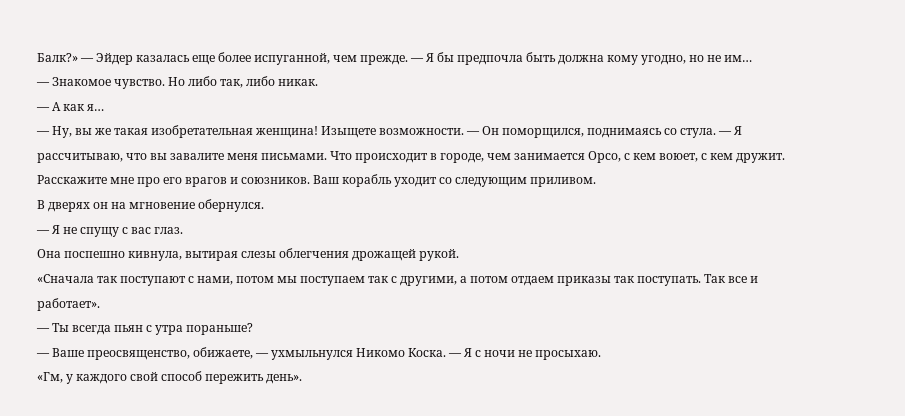Балк?» — Эйдер казалась еще более испуганной, чем прежде. — Я бы предпочла быть должна кому угодно, но не им…
— Знакомое чувство. Но либо так, либо никак.
— А как я…
— Ну, вы же такая изобретательная женщина! Изыщете возможности. — Он поморщился, поднимаясь со стула. — Я рассчитываю, что вы завалите меня письмами. Что происходит в городе, чем занимается Орсо, с кем воюет, с кем дружит. Расскажите мне про его врагов и союзников. Ваш корабль уходит со следующим приливом.
В дверях он на мгновение обернулся.
— Я не спущу с вас глаз.
Она поспешно кивнула, вытирая слезы облегчения дрожащей рукой.
«Сначала так поступают с нами, потом мы поступаем так с другими, а потом отдаем приказы так поступать. Так все и работает».
— Ты всегда пьян с утра пораньше?
— Ваше преосвященство, обижаете, — ухмыльнулся Никомо Коска. — Я с ночи не просыхаю.
«Гм, у каждого свой способ пережить день».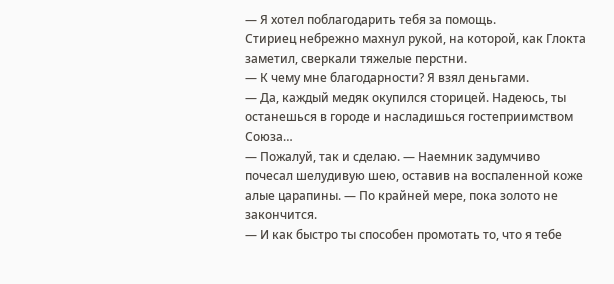— Я хотел поблагодарить тебя за помощь.
Стириец небрежно махнул рукой, на которой, как Глокта заметил, сверкали тяжелые перстни.
— К чему мне благодарности? Я взял деньгами.
— Да, каждый медяк окупился сторицей. Надеюсь, ты останешься в городе и насладишься гостеприимством Союза…
— Пожалуй, так и сделаю. — Наемник задумчиво почесал шелудивую шею, оставив на воспаленной коже алые царапины. — По крайней мере, пока золото не закончится.
— И как быстро ты способен промотать то, что я тебе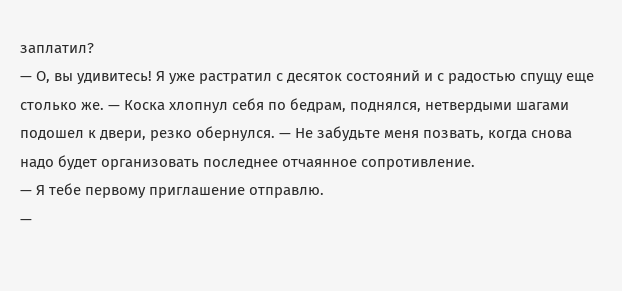заплатил?
— О, вы удивитесь! Я уже растратил с десяток состояний и с радостью спущу еще столько же. — Коска хлопнул себя по бедрам, поднялся, нетвердыми шагами подошел к двери, резко обернулся. — Не забудьте меня позвать, когда снова надо будет организовать последнее отчаянное сопротивление.
— Я тебе первому приглашение отправлю.
—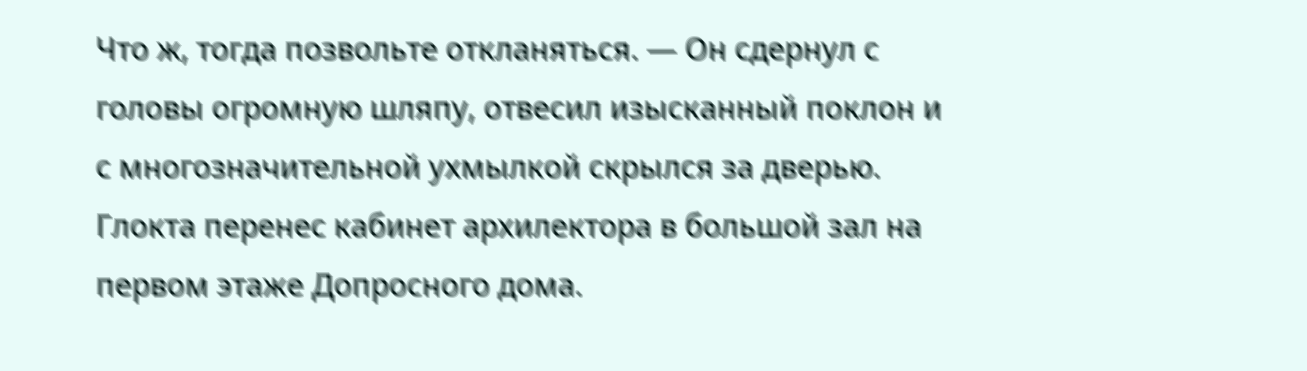Что ж, тогда позвольте откланяться. — Он сдернул с головы огромную шляпу, отвесил изысканный поклон и с многозначительной ухмылкой скрылся за дверью.
Глокта перенес кабинет архилектора в большой зал на первом этаже Допросного дома.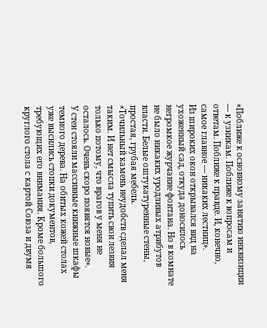«Поближе к основному занятию инквизиции — к узникам. Поближе к вопросам и ответам. Поближе к правде. И, конечно, самое главное — никаких лестниц».
Из широких окон открывался вид на ухоженный сад, откуда доносилось негромкое журчание фонтана. Но в комнате не было никаких уродливых атрибутов власти. Белые оштукатуренные стены, простая, грубая мебель.
«Точильный камень неудобств сделал меня таким. И нет смысла тупить свои лезвия только потому, что врагов у меня не осталось. Очень скоро появятся новые».
У стен стояли массивные книжные шкафы темного дерева. На обитых кожей столах уже высились стопки документов, требующих его внимания. Кроме большого круглого стола с картой Союза и двумя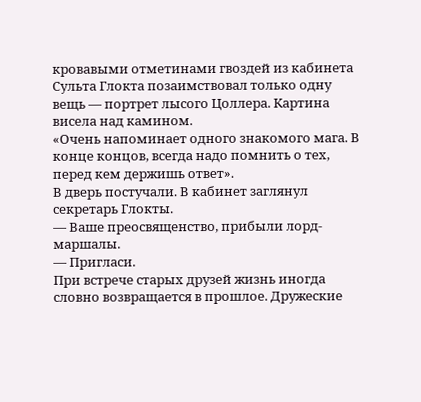кровавыми отметинами гвоздей из кабинета Сульта Глокта позаимствовал только одну вещь — портрет лысого Цоллера. Картина висела над камином.
«Очень напоминает одного знакомого мага. В конце концов, всегда надо помнить о тех, перед кем держишь ответ».
В дверь постучали. В кабинет заглянул секретарь Глокты.
— Ваше преосвященство, прибыли лорд-маршалы.
— Пригласи.
При встрече старых друзей жизнь иногда словно возвращается в прошлое. Дружеские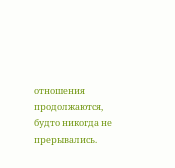отношения продолжаются, будто никогда не прерывались.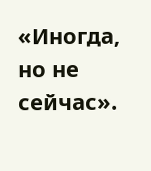«Иногда, но не сейчас».